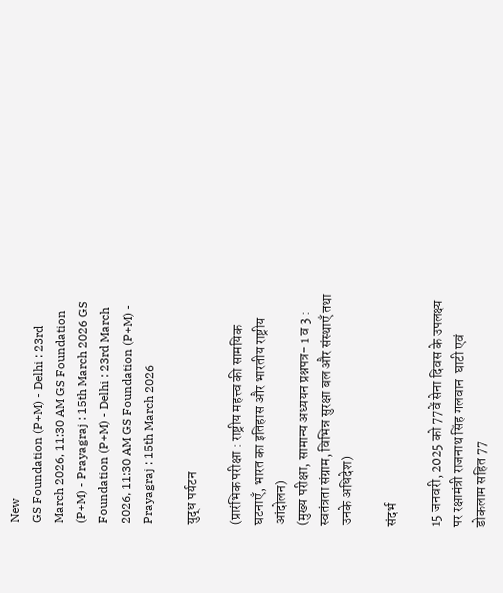New
GS Foundation (P+M) - Delhi : 23rd March 2026, 11:30 AM GS Foundation (P+M) - Prayagraj : 15th March 2026 GS Foundation (P+M) - Delhi : 23rd March 2026, 11:30 AM GS Foundation (P+M) - Prayagraj : 15th March 2026

युद्ध पर्यटन

(प्रारंभिक परीक्षा : राष्ट्रीय महत्त्व की सामयिक घटनाएँ, भारत का इतिहास और भारतीय राष्ट्रीय आंदोलन)
(मुख्य परीक्षा, सामान्य अध्ययन प्रश्नपत्र- 1 व 3 : स्वतंत्रता संग्राम, विभिन्न सुरक्षा बल और संस्थाएँ तथा उनके अधिदेश)

संदर्भ

15 जनवरी, 2025 को 77वें सेना दिवस के उपलक्ष्य पर रक्षामंत्री राजनाथ सिंह गलवान  घाटी एवं डोकलाम सहित 77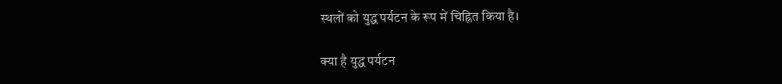स्थलों को युद्ध पर्यटन के रूप में चिह्नित किया है।

क्या है युद्ध पर्यटन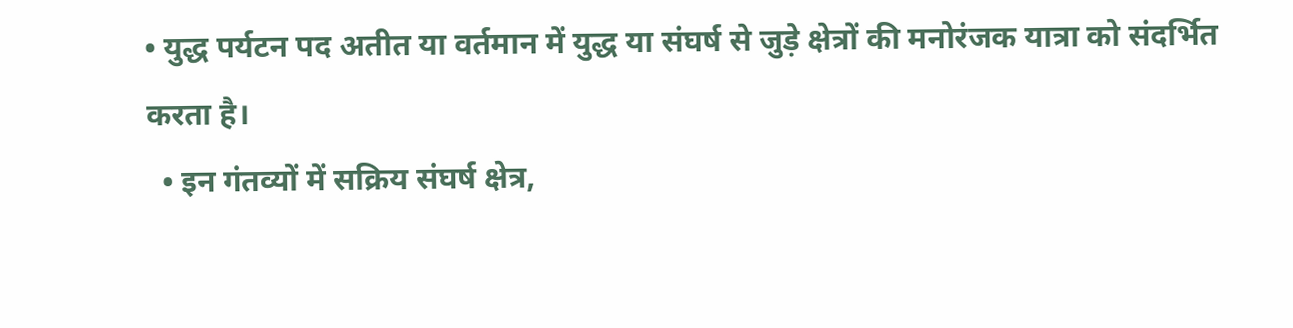• युद्ध पर्यटन पद अतीत या वर्तमान में युद्ध या संघर्ष से जुड़े क्षेत्रों की मनोरंजक यात्रा को संदर्भित करता है।
  • इन गंतव्यों में सक्रिय संघर्ष क्षेत्र,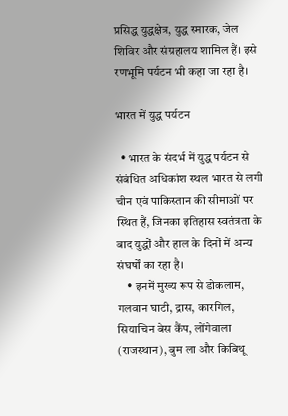प्रसिद्ध युद्धक्षेत्र, युद्ध स्मारक, जेल शिविर और संग्रहालय शामिल हैं। इसे रणभूमि पर्यटन भी कहा जा रहा है।

भारत में युद्ध पर्यटन

  • भारत के संदर्भ में युद्ध पर्यटन से संबंधित अधिकांश स्थल भारत से लगी चीन एवं पाकिस्तान की सीमाओं पर स्थित हैं, जिनका इतिहास स्वतंत्रता के बाद युद्धों और हाल के दिनों में अन्य संघर्षों का रहा है।
    • इनमें मुख्य रूप से डोकलाम, गलवान घाटी, द्रास, कारगिल, सियाचिन बेस कैंप, लोंगेवाला (राजस्थान), बुम ला और किबिथू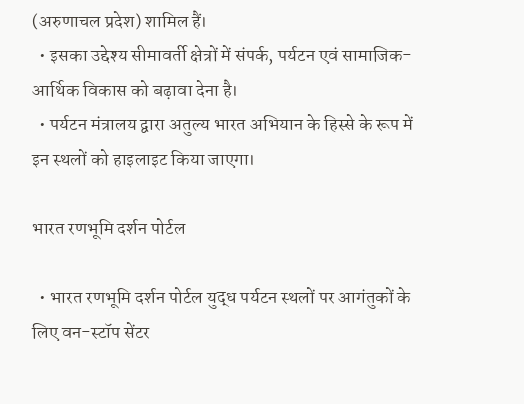(अरुणाचल प्रदेश) शामिल हैं।
  • इसका उद्देश्य सीमावर्ती क्षेत्रों में संपर्क, पर्यटन एवं सामाजिक-आर्थिक विकास को बढ़ावा देना है।
  • पर्यटन मंत्रालय द्वारा अतुल्य भारत अभियान के हिस्से के रूप में इन स्थलों को हाइलाइट किया जाएगा।

भारत रणभूमि दर्शन पोर्टल

  • भारत रणभूमि दर्शन पोर्टल युद्ध पर्यटन स्थलों पर आगंतुकों के लिए वन-स्टॉप सेंटर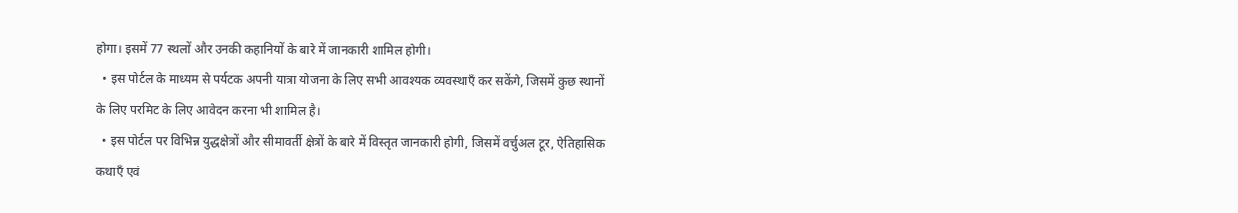होगा। इसमें 77 स्थलों और उनकी कहानियों के बारे में जानकारी शामिल होगी।
  • इस पोर्टल के माध्यम से पर्यटक अपनी यात्रा योजना के लिए सभी आवश्यक व्यवस्थाएँ कर सकेंगे, जिसमें कुछ स्थानों के लिए परमिट के लिए आवेदन करना भी शामिल है।
  • इस पोर्टल पर विभिन्न युद्धक्षेत्रों और सीमावर्ती क्षेत्रों के बारे में विस्तृत जानकारी होगी, जिसमें वर्चुअल टूर, ऐतिहासिक कथाएँ एवं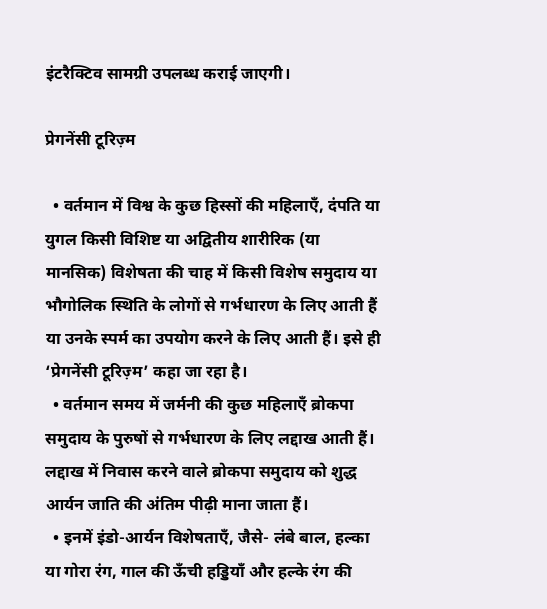इंटरैक्टिव सामग्री उपलब्ध कराई जाएगी।

प्रेगनेंसी टूरिज़्म

  • वर्तमान में विश्व के कुछ हिस्सों की महिलाएँ, दंपति या युगल किसी विशिष्ट या अद्वितीय शारीरिक (या मानसिक) विशेषता की चाह में किसी विशेष समुदाय या भौगोलिक स्थिति के लोगों से गर्भधारण के लिए आती हैं या उनके स्पर्म का उपयोग करने के लिए आती हैं। इसे ही ‘प्रेगनेंसी टूरिज़्म’ कहा जा रहा है।
  • वर्तमान समय में जर्मनी की कुछ महिलाएँ ब्रोकपा समुदाय के पुरुषों से गर्भधारण के लिए लद्दाख आती हैं। लद्दाख में निवास करने वाले ब्रोकपा समुदाय को शुद्ध आर्यन जाति की अंतिम पीढ़ी माना जाता हैं।
  • इनमें इंडो-आर्यन विशेषताएँ, जैसे- लंबे बाल, हल्का या गोरा रंग, गाल की ऊँची हड्डियाँ और हल्के रंग की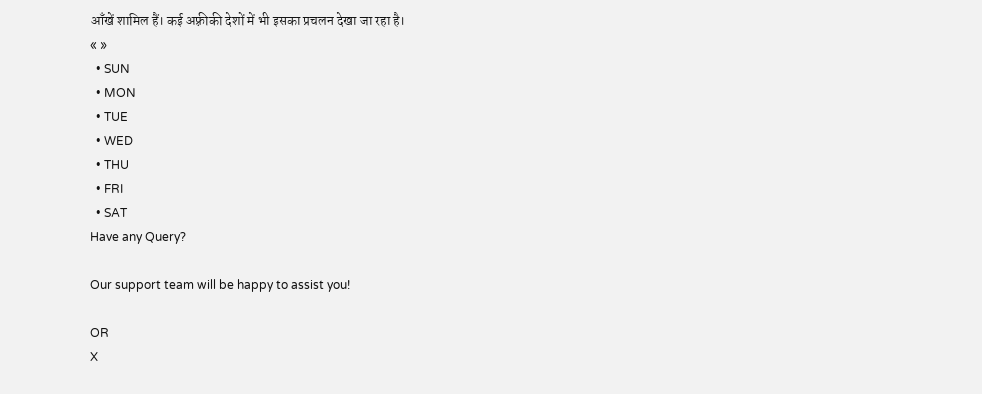आँखें शामिल हैं। कई अफ़्रीकी देशों में भी इसका प्रचलन देखा जा रहा है।
« »
  • SUN
  • MON
  • TUE
  • WED
  • THU
  • FRI
  • SAT
Have any Query?

Our support team will be happy to assist you!

OR
X